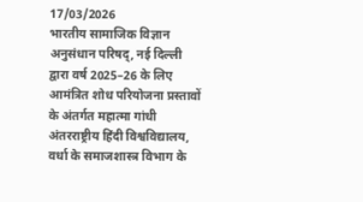17/03/2026
भारतीय सामाजिक विज्ञान अनुसंधान परिषद्, नई दिल्ली द्वारा वर्ष 2025–26 के लिए आमंत्रित शोध परियोजना प्रस्तावों के अंतर्गत महात्मा गांधी अंतरराष्ट्रीय हिंदी विश्वविद्यालय, वर्धा के समाजशास्त्र विभाग के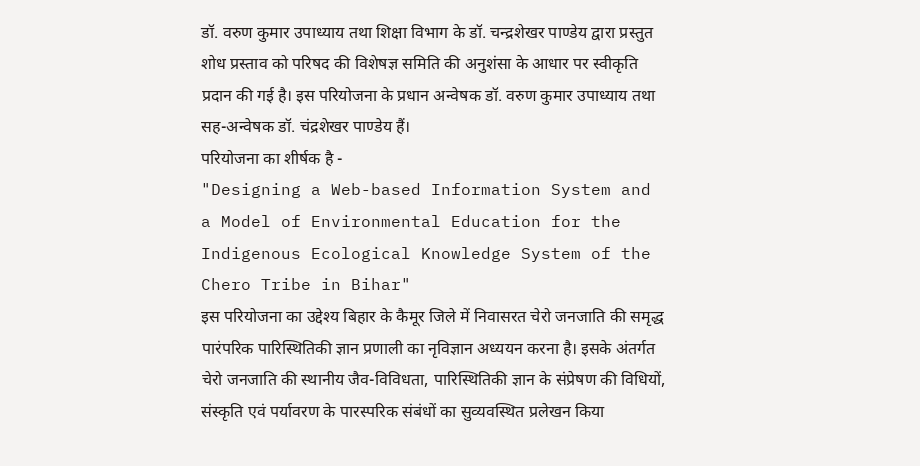डॉ. वरुण कुमार उपाध्याय तथा शिक्षा विभाग के डॉ. चन्द्रशेखर पाण्डेय द्वारा प्रस्तुत शोध प्रस्ताव को परिषद की विशेषज्ञ समिति की अनुशंसा के आधार पर स्वीकृति प्रदान की गई है। इस परियोजना के प्रधान अन्वेषक डॉ. वरुण कुमार उपाध्याय तथा सह-अन्वेषक डॉ. चंद्रशेखर पाण्डेय हैं।
परियोजना का शीर्षक है -
"Designing a Web-based Information System and a Model of Environmental Education for the Indigenous Ecological Knowledge System of the Chero Tribe in Bihar"
इस परियोजना का उद्देश्य बिहार के कैमूर जिले में निवासरत चेरो जनजाति की समृद्ध पारंपरिक पारिस्थितिकी ज्ञान प्रणाली का नृविज्ञान अध्ययन करना है। इसके अंतर्गत चेरो जनजाति की स्थानीय जैव-विविधता, पारिस्थितिकी ज्ञान के संप्रेषण की विधियों, संस्कृति एवं पर्यावरण के पारस्परिक संबंधों का सुव्यवस्थित प्रलेखन किया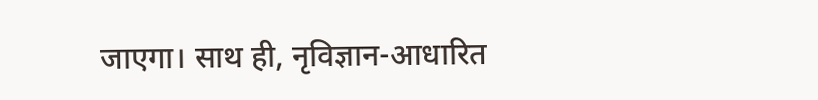जाएगा। साथ ही, नृविज्ञान-आधारित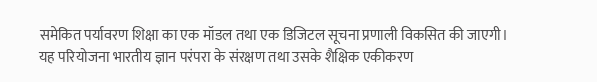समेकित पर्यावरण शिक्षा का एक मॉडल तथा एक डिजिटल सूचना प्रणाली विकसित की जाएगी।
यह परियोजना भारतीय ज्ञान परंपरा के संरक्षण तथा उसके शैक्षिक एकीकरण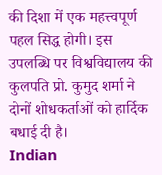की दिशा में एक महत्त्वपूर्ण पहल सिद्ध होगी। इस उपलब्धि पर विश्वविद्यालय की कुलपति प्रो. कुमुद शर्मा ने दोनों शोधकर्ताओं को हार्दिक बधाई दी है।
Indian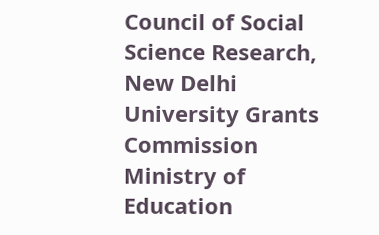Council of Social Science Research, New Delhi University Grants Commission Ministry of Education